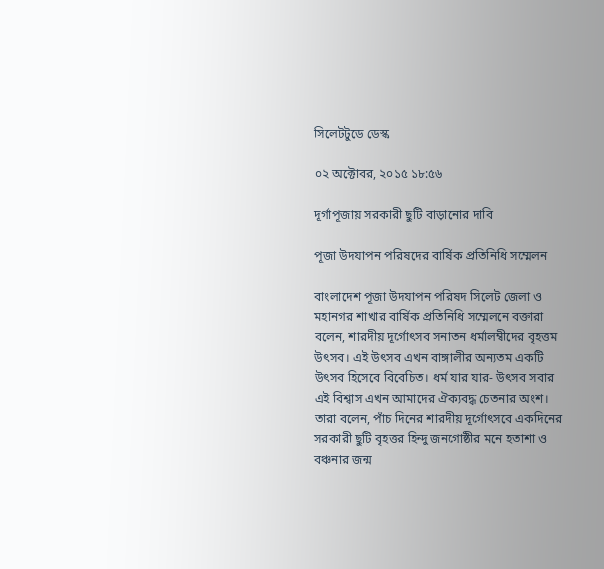সিলেটটুডে ডেস্ক

০২ অক্টোবর, ২০১৫ ১৮:৫৬

দূর্গাপূজায় সরকারী ছুটি বাড়ানোর দাবি

পূজা উদযাপন পরিষদের বার্ষিক প্রতিনিধি সম্মেলন

বাংলাদেশ পূজা উদযাপন পরিষদ সিলেট জেলা ও মহানগর শাখার বার্ষিক প্রতিনিধি সম্মেলনে বক্তারা বলেন, শারদীয় দূর্গোৎসব সনাতন ধর্মালম্বীদের বৃহত্তম উৎসব। এই উৎসব এখন বাঙ্গালীর অন্যতম একটি উৎসব হিসেবে বিবেচিত। ধর্ম যার যার- উৎসব সবার এই বিশ্বাস এখন আমাদের ঐক্যবদ্ধ চেতনার অংশ। তারা বলেন, পাঁচ দিনের শারদীয় দূর্গোৎসবে একদিনের সরকারী ছুটি বৃহত্তর হিন্দু জনগোষ্ঠীর মনে হতাশা ও বঞ্চনার জন্ম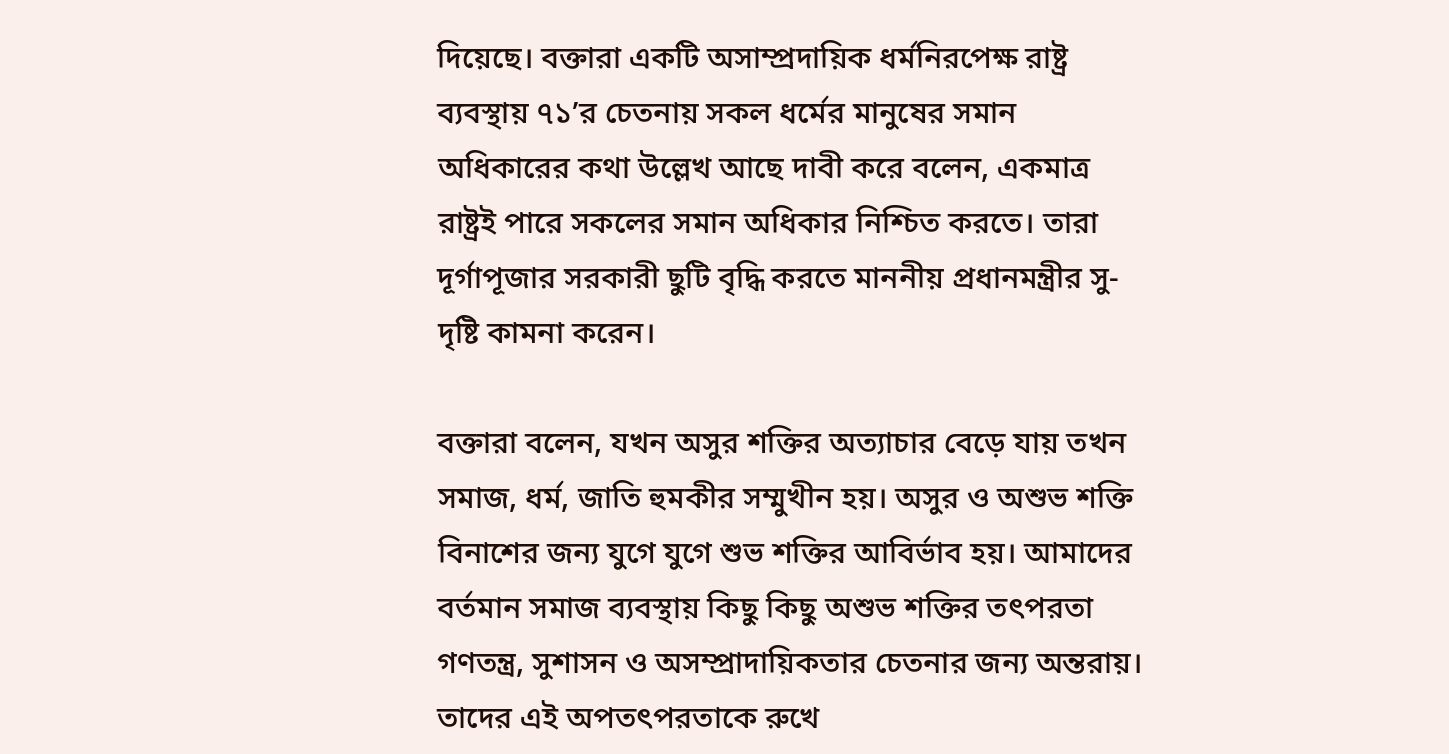দিয়েছে। বক্তারা একটি অসাম্প্রদায়িক ধর্মনিরপেক্ষ রাষ্ট্র ব্যবস্থায় ৭১’র চেতনায় সকল ধর্মের মানুষের সমান অধিকারের কথা উল্লেখ আছে দাবী করে বলেন, একমাত্র রাষ্ট্রই পারে সকলের সমান অধিকার নিশ্চিত করতে। তারা দূর্গাপূজার সরকারী ছুটি বৃদ্ধি করতে মাননীয় প্রধানমন্ত্রীর সু-দৃষ্টি কামনা করেন।

বক্তারা বলেন, যখন অসুর শক্তির অত্যাচার বেড়ে যায় তখন সমাজ, ধর্ম, জাতি হুমকীর সম্মুখীন হয়। অসুর ও অশুভ শক্তি বিনাশের জন্য যুগে যুগে শুভ শক্তির আবির্ভাব হয়। আমাদের বর্তমান সমাজ ব্যবস্থায় কিছু কিছু অশুভ শক্তির তৎপরতা গণতন্ত্র, সুশাসন ও অসম্প্রাদায়িকতার চেতনার জন্য অন্তরায়। তাদের এই অপতৎপরতাকে রুখে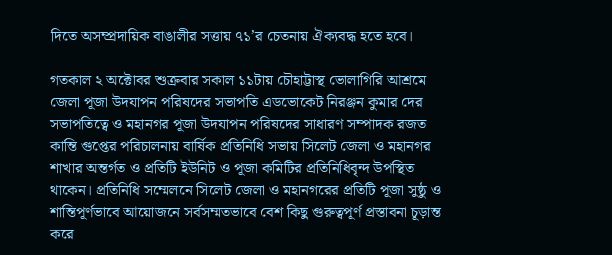দিতে অসম্প্রদায়িক বাঙালীর সত্তায় ৭১’র চেতনায় ঐক্যবদ্ধ হতে হবে।

গতকাল ২ অক্টোবর শুক্রবার সকাল ১১টায় চৌহাট্টাস্থ ভোলাগিরি আশ্রমে জেলা পূজা উদযাপন পরিষদের সভাপতি এডভোকেট নিরঞ্জন কুমার দের সভাপতিত্বে ও মহানগর পূজা উদযাপন পরিষদের সাধারণ সম্পাদক রজত কান্তি গুপ্তের পরিচালনায় বার্ষিক প্রতিনিধি সভায় সিলেট জেলা ও মহানগর শাখার অন্তর্গত ও প্রতিটি ইউনিট ও পূজা কমিটির প্রতিনিধিবৃন্দ উপস্থিত থাকেন। প্রতিনিধি সম্মেলনে সিলেট জেলা ও মহানগরের প্রতিটি পূজা সুষ্ঠু ও শান্তিপূর্ণভাবে আয়োজনে সর্বসম্মতভাবে বেশ কিছু গুরুত্বপূর্ণ প্রস্তাবনা চূড়ান্ত করে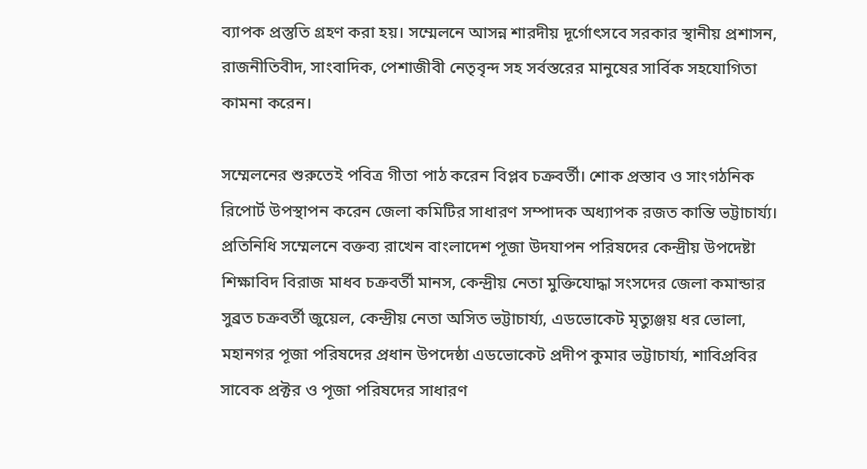ব্যাপক প্রস্তুতি গ্রহণ করা হয়। সম্মেলনে আসন্ন শারদীয় দূর্গোৎসবে সরকার স্থানীয় প্রশাসন, রাজনীতিবীদ, সাংবাদিক, পেশাজীবী নেতৃবৃন্দ সহ সর্বস্তরের মানুষের সার্বিক সহযোগিতা কামনা করেন।

সম্মেলনের শুরুতেই পবিত্র গীতা পাঠ করেন বিপ্লব চক্রবর্তী। শোক প্রস্তাব ও সাংগঠনিক রিপোর্ট উপস্থাপন করেন জেলা কমিটির সাধারণ সম্পাদক অধ্যাপক রজত কান্তি ভট্টাচার্য্য।
প্রতিনিধি সম্মেলনে বক্তব্য রাখেন বাংলাদেশ পূজা উদযাপন পরিষদের কেন্দ্রীয় উপদেষ্টা শিক্ষাবিদ বিরাজ মাধব চক্রবর্তী মানস, কেন্দ্রীয় নেতা মুক্তিযোদ্ধা সংসদের জেলা কমান্ডার সুব্রত চক্রবর্তী জুয়েল, কেন্দ্রীয় নেতা অসিত ভট্টাচার্য্য, এডভোকেট মৃত্যুঞ্জয় ধর ভোলা, মহানগর পূজা পরিষদের প্রধান উপদেষ্ঠা এডভোকেট প্রদীপ কুমার ভট্টাচার্য্য, শাবিপ্রবির সাবেক প্রক্টর ও পূজা পরিষদের সাধারণ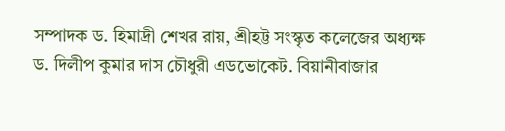সম্পাদক ড. হিমাদ্রী শেখর রায়, শ্রীহট্ট সংস্কৃত কলেজের অধ্যক্ষ ড. দিলীপ কুমার দাস চৌধুরী এডভোকেট. বিয়ানীবাজার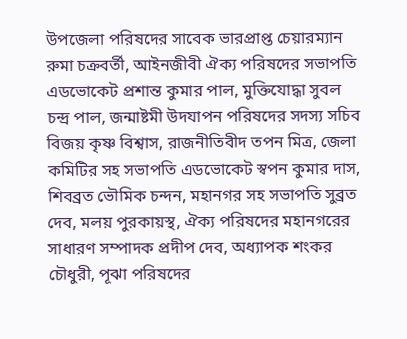উপজেলা পরিষদের সাবেক ভারপ্রাপ্ত চেয়ারম্যান রুমা চক্রবর্তী, আইনজীবী ঐক্য পরিষদের সভাপতি এডভোকেট প্রশান্ত কুমার পাল, মুক্তিযোদ্ধা সুবল চন্দ্র পাল, জন্মাষ্টমী উদযাপন পরিষদের সদস্য সচিব বিজয় কৃষ্ণ বিশ্বাস, রাজনীতিবীদ তপন মিত্র, জেলা কমিটির সহ সভাপতি এডভোকেট স্বপন কুমার দাস, শিবব্রত ভৌমিক চন্দন, মহানগর সহ সভাপতি সুব্রত দেব, মলয় পুরকায়স্থ, ঐক্য পরিষদের মহানগরের সাধারণ সম্পাদক প্রদীপ দেব, অধ্যাপক শংকর চৌধুরী, পূঝা পরিষদের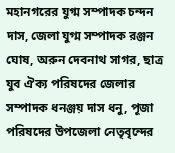মহানগরের যুগ্ম সম্পাদক চন্দন দাস, জেলা যুগ্ম সম্পাদক রঞ্জন ঘোষ, অরুন দেবনাথ সাগর, ছাত্র যুব ঐক্য পরিষদের জেলার সম্পাদক ধনঞ্জয় দাস ধনু, পূজা পরিষদের উপজেলা নেতৃবৃন্দের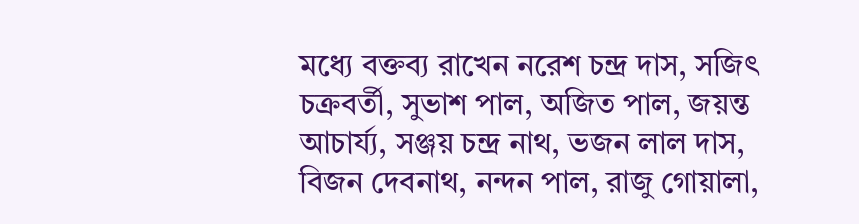মধ্যে বক্তব্য রাখেন নরেশ চন্দ্র দাস, সজিৎ চক্রবর্তী, সুভাশ পাল, অজিত পাল, জয়ন্ত আচার্য্য, সঞ্জয় চন্দ্র নাথ, ভজন লাল দাস, বিজন দেবনাথ, নন্দন পাল, রাজু গোয়ালা,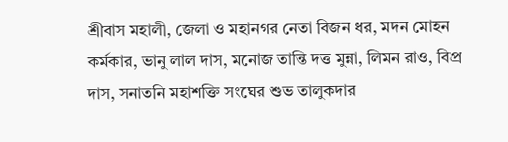শ্রীবাস মহালী, জেলা ও মহানগর নেতা বিজন ধর, মদন মোহন কর্মকার, ভানু লাল দাস, মনোজ তান্তি দত্ত মুন্না, লিমন রাও, বিপ্র দাস, সনাতনি মহাশক্তি সংঘের শুভ তালুকদার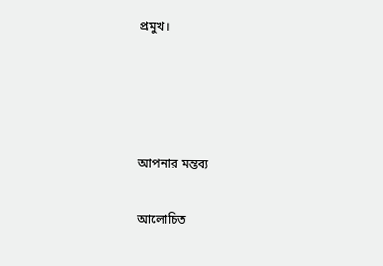প্রমুখ।




আপনার মন্তব্য

আলোচিত